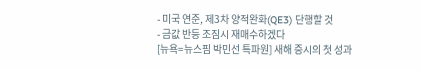- 미국 연준, 제3차 양적완화(QE3) 단행할 것
- 금값 반등 조짐시 재매수하겠다
[뉴욕=뉴스핌 박민선 특파원] 새해 증시의 첫 성과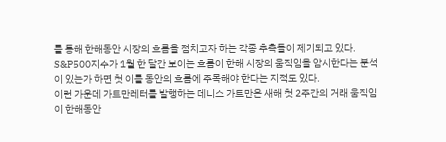를 통해 한해동안 시장의 흐름을 점치고자 하는 각종 추측들이 제기되고 있다.
S&P500지수가 1월 한 달간 보이는 흐름이 한해 시장의 움직임을 암시한다는 분석이 있는가 하면 첫 이틀 동안의 흐름에 주목해야 한다는 지적도 있다.
이런 가운데 가트만레터를 발행하는 데니스 가트만은 새해 첫 2주간의 거래 움직임이 한해동안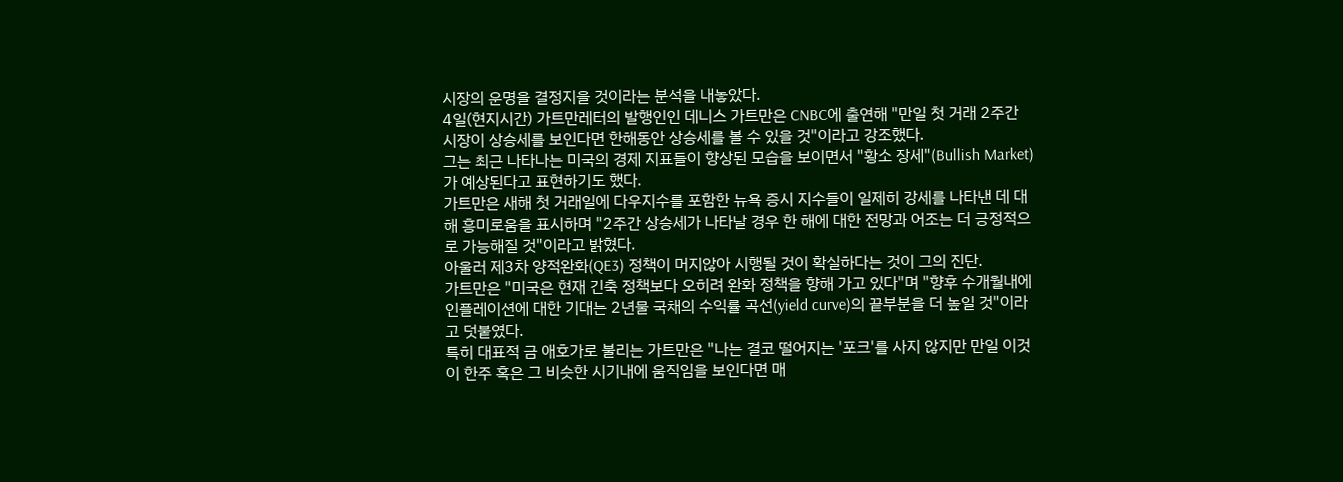시장의 운명을 결정지을 것이라는 분석을 내놓았다.
4일(현지시간) 가트만레터의 발행인인 데니스 가트만은 CNBC에 출연해 "만일 첫 거래 2주간 시장이 상승세를 보인다면 한해동안 상승세를 볼 수 있을 것"이라고 강조했다.
그는 최근 나타나는 미국의 경제 지표들이 향상된 모습을 보이면서 "황소 장세"(Bullish Market)가 예상된다고 표현하기도 했다.
가트만은 새해 첫 거래일에 다우지수를 포함한 뉴욕 증시 지수들이 일제히 강세를 나타낸 데 대해 흥미로움을 표시하며 "2주간 상승세가 나타날 경우 한 해에 대한 전망과 어조는 더 긍정적으로 가능해질 것"이라고 밝혔다.
아울러 제3차 양적완화(QE3) 정책이 머지않아 시행될 것이 확실하다는 것이 그의 진단.
가트만은 "미국은 현재 긴축 정책보다 오히려 완화 정책을 향해 가고 있다"며 "향후 수개월내에 인플레이션에 대한 기대는 2년물 국채의 수익률 곡선(yield curve)의 끝부분을 더 높일 것"이라고 덧붙였다.
특히 대표적 금 애호가로 불리는 가트만은 "나는 결코 떨어지는 '포크'를 사지 않지만 만일 이것이 한주 혹은 그 비슷한 시기내에 움직임을 보인다면 매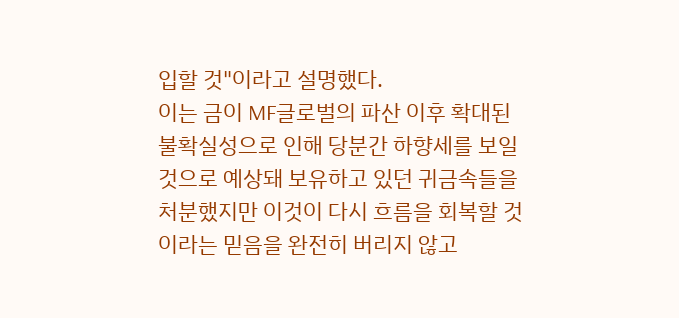입할 것"이라고 설명했다.
이는 금이 MF글로벌의 파산 이후 확대된 불확실성으로 인해 당분간 하향세를 보일 것으로 예상돼 보유하고 있던 귀금속들을 처분했지만 이것이 다시 흐름을 회복할 것이라는 믿음을 완전히 버리지 않고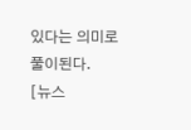있다는 의미로 풀이된다.
[뉴스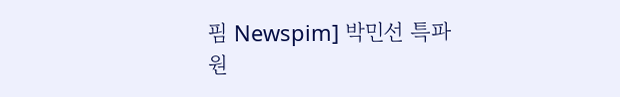핌 Newspim] 박민선 특파원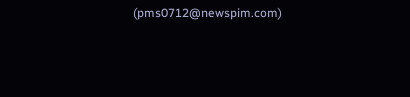(pms0712@newspim.com)